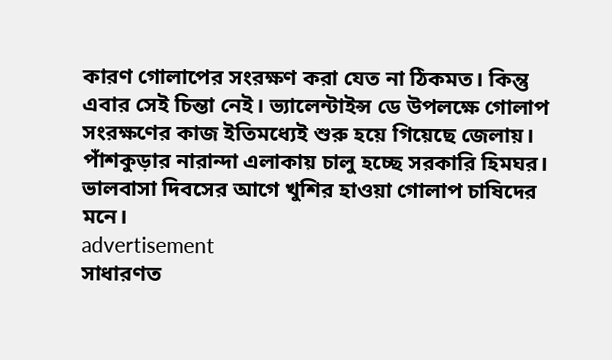কারণ গোলাপের সংরক্ষণ করা যেত না ঠিকমত। কিন্তু এবার সেই চিন্তা নেই। ভ্যালেন্টাইন্স ডে উপলক্ষে গোলাপ সংরক্ষণের কাজ ইতিমধ্যেই শুরু হয়ে গিয়েছে জেলায়। পাঁশকুড়ার নারান্দা এলাকায় চালু হচ্ছে সরকারি হিমঘর। ভালবাসা দিবসের আগে খুশির হাওয়া গোলাপ চাষিদের মনে।
advertisement
সাধারণত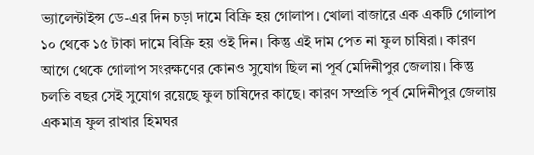ভ্যালেন্টাইন্স ডে-এর দিন চড়া দামে বিক্রি হয় গোলাপ। খোলা বাজারে এক একটি গোলাপ ১০ থেকে ১৫ টাকা দামে বিক্রি হয় ওই দিন। কিন্তু এই দাম পেত না ফুল চাষিরা। কারণ আগে থেকে গোলাপ সংরক্ষণের কোনও সুযোগ ছিল না পূর্ব মেদিনীপুর জেলায়। কিন্তু চলতি বছর সেই সুযোগ রয়েছে ফুল চাষিদের কাছে। কারণ সম্প্রতি পূর্ব মেদিনীপুর জেলায় একমাত্র ফুল রাখার হিমঘর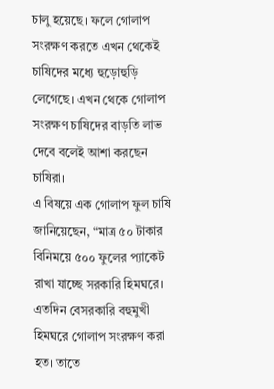চালু হয়েছে। ফলে গোলাপ সংরক্ষণ করতে এখন থেকেই চাষিদের মধ্যে হুড়োহুড়ি লেগেছে। এখন থেকে গোলাপ সংরক্ষণ চাষিদের বাড়তি লাভ দেবে বলেই আশা করছেন চাষিরা।
এ বিষয়ে এক গোলাপ ফুল চাষি জানিয়েছেন, “মাত্র ৫০ টাকার বিনিময়ে ৫০০ ফুলের প্যাকেট রাখা যাচ্ছে সরকারি হিমঘরে। এতদিন বেসরকারি বহুমুখী হিমঘরে গোলাপ সংরক্ষণ করা হত। তাতে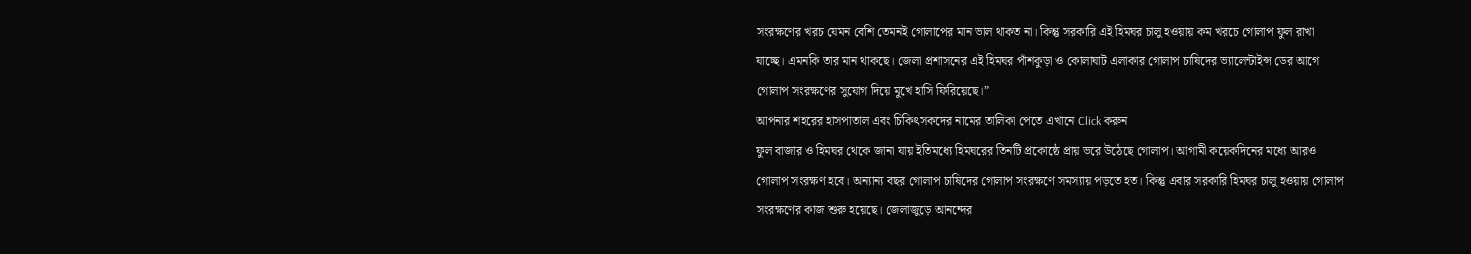সংরক্ষণের খরচ যেমন বেশি তেমনই গোলাপের মান ভাল থাকত না। কিন্তু সরকারি এই হিমঘর চালু হওয়ায় কম খরচে গোলাপ ফুল রাখা যাচ্ছে। এমনকি তার মান থাকছে। জেলা প্রশাসনের এই হিমঘর পাঁশকুড়া ও কোলাঘাট এলাকার গোলাপ চাষিদের ভ্যালেন্টাইন্স ডের আগে গোলাপ সংরক্ষণের সুযোগ দিয়ে মুখে হাসি ফিরিয়েছে।”
আপনার শহরের হাসপাতাল এবং চিকিৎসকদের নামের তালিকা পেতে এখানে Click করুন
ফুল বাজার ও হিমঘর থেকে জানা যায় ইতিমধ্যে হিমঘরের তিনটি প্রকোষ্ঠে প্রায় ভরে উঠেছে গোলাপ। আগামী কয়েকদিনের মধ্যে আরও গোলাপ সংরক্ষণ হবে। অন্যান্য বছর গোলাপ চাষিদের গোলাপ সংরক্ষণে সমস্যায় পড়তে হত। কিন্তু এবার সরকারি হিমঘর চালু হওয়ায় গোলাপ সংরক্ষণের কাজ শুরু হয়েছে। জেলাজুড়ে আনন্দের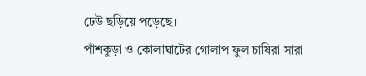ঢেউ ছড়িয়ে পড়েছে।
পাঁশকুড়া ও কোলাঘাটের গোলাপ ফুল চাষিরা সারা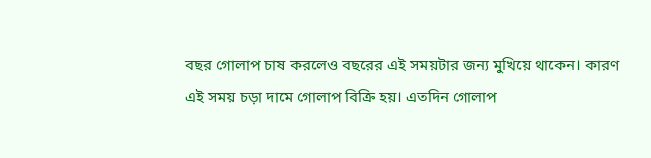বছর গোলাপ চাষ করলেও বছরের এই সময়টার জন্য মুখিয়ে থাকেন। কারণ এই সময় চড়া দামে গোলাপ বিক্রি হয়। এতদিন গোলাপ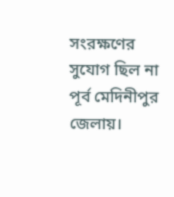সংরক্ষণের সুযোগ ছিল না পূর্ব মেদিনীপুর জেলায়।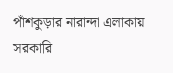পাঁশকুড়ার নারান্দা এলাকায় সরকারি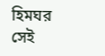হিমঘর সেই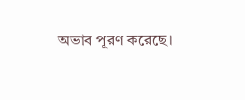অভাব পূরণ করেছে।